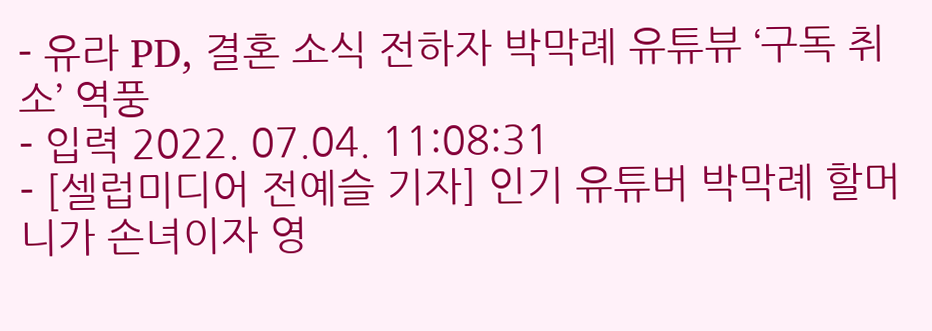- 유라 PD, 결혼 소식 전하자 박막례 유튜뷰 ‘구독 취소’ 역풍
- 입력 2022. 07.04. 11:08:31
- [셀럽미디어 전예슬 기자] 인기 유튜버 박막례 할머니가 손녀이자 영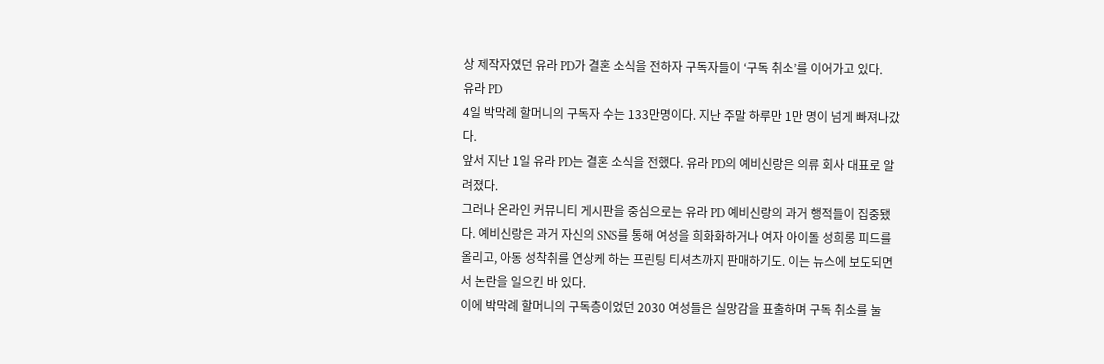상 제작자였던 유라 PD가 결혼 소식을 전하자 구독자들이 ‘구독 취소’를 이어가고 있다.
유라 PD
4일 박막례 할머니의 구독자 수는 133만명이다. 지난 주말 하루만 1만 명이 넘게 빠져나갔다.
앞서 지난 1일 유라 PD는 결혼 소식을 전했다. 유라 PD의 예비신랑은 의류 회사 대표로 알려졌다.
그러나 온라인 커뮤니티 게시판을 중심으로는 유라 PD 예비신랑의 과거 행적들이 집중됐다. 예비신랑은 과거 자신의 SNS를 통해 여성을 희화화하거나 여자 아이돌 성희롱 피드를 올리고, 아동 성착취를 연상케 하는 프린팅 티셔츠까지 판매하기도. 이는 뉴스에 보도되면서 논란을 일으킨 바 있다.
이에 박막례 할머니의 구독층이었던 2030 여성들은 실망감을 표출하며 구독 취소를 눌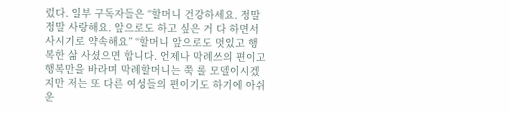렀다. 일부 구독자들은 “할머니 건강하세요. 정말정말 사랑해요. 앞으로도 하고 싶은 거 다 하면서 사시기로 약속해요” “할머니 앞으로도 멋있고 행복한 삶 사셨으면 합니다. 언제나 막례쓰의 편이고 행복만을 바라며 막례할머니는 쭉 롤 모델이시겠지만 저는 또 다른 여성들의 편이기도 하기에 아쉬운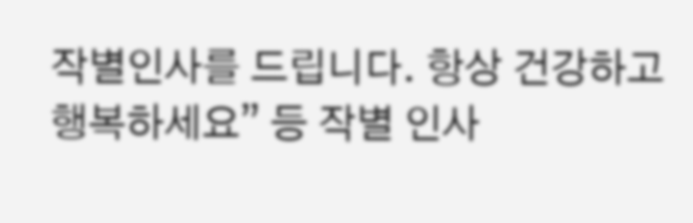작별인사를 드립니다. 항상 건강하고 행복하세요” 등 작별 인사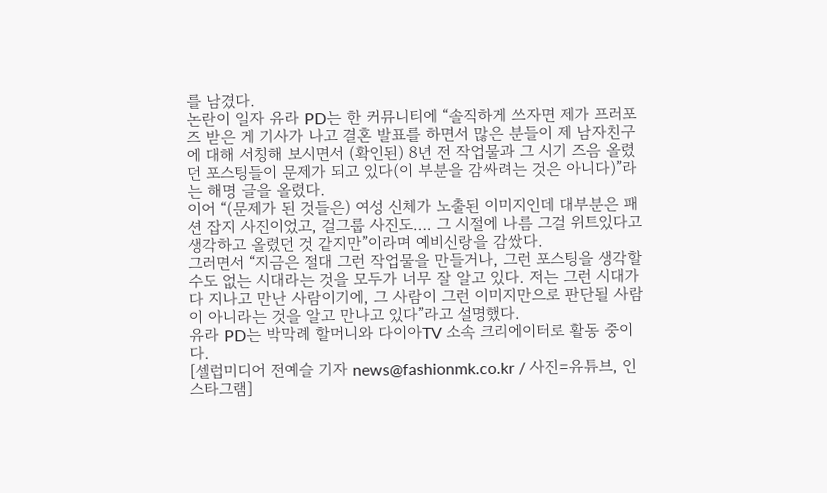를 남겼다.
논란이 일자 유라 PD는 한 커뮤니티에 “솔직하게 쓰자면 제가 프러포즈 받은 게 기사가 나고 결혼 발표를 하면서 많은 분들이 제 남자친구에 대해 서칭해 보시면서 (확인된) 8년 전 작업물과 그 시기 즈음 올렸던 포스팅들이 문제가 되고 있다(이 부분을 감싸려는 것은 아니다)”라는 해명 글을 올렸다.
이어 “(문제가 된 것들은) 여성 신체가 노출된 이미지인데 대부분은 패션 잡지 사진이었고, 걸그룹 사진도…. 그 시절에 나름 그걸 위트있다고 생각하고 올렸던 것 같지만”이라며 예비신랑을 감쌌다.
그러면서 “지금은 절대 그런 작업물을 만들거나, 그런 포스팅을 생각할 수도 없는 시대라는 것을 모두가 너무 잘 알고 있다. 저는 그런 시대가 다 지나고 만난 사람이기에, 그 사람이 그런 이미지만으로 판단될 사람이 아니라는 것을 알고 만나고 있다”라고 설명했다.
유라 PD는 박막례 할머니와 다이아TV 소속 크리에이터로 활동 중이다.
[셀럽미디어 전예슬 기자 news@fashionmk.co.kr / 사진=유튜브, 인스타그램]